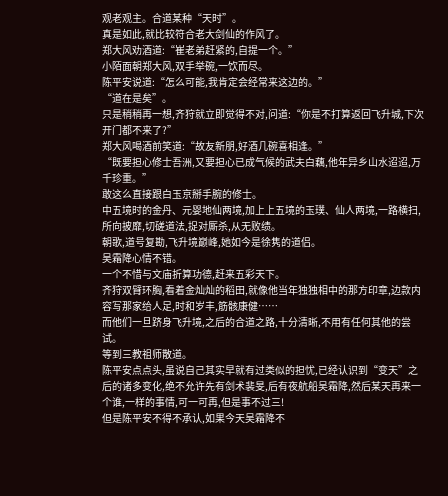观老观主。合道某种“天时”。
真是如此,就比较符合老大剑仙的作风了。
郑大风劝酒道:“崔老弟赶紧的,自提一个。”
小陌面朝郑大风,双手举碗,一饮而尽。
陈平安说道:“怎么可能,我肯定会经常来这边的。”
“道在是矣”。
只是稍稍再一想,齐狩就立即觉得不对,问道:“你是不打算返回飞升城,下次开门都不来了?”
郑大风喝酒前笑道:“故友新朋,好酒几碗喜相逢。”
“既要担心修士吾洲,又要担心已成气候的武夫白藕,他年异乡山水迢迢,万千珍重。”
敢这么直接跟白玉京掰手腕的修士。
中五境时的金丹、元婴地仙两境,加上上五境的玉璞、仙人两境,一路横扫,所向披靡,切磋道法,捉对厮杀,从无败绩。
朝歌,道号复勘,飞升境巅峰,她如今是徐隽的道侣。
吴霜降心情不错。
一个不惜与文庙折算功德,赶来五彩天下。
齐狩双臂环胸,看着金灿灿的稻田,就像他当年独独相中的那方印章,边款内容写那家给人足,时和岁丰,筋骸康健……
而他们一旦跻身飞升境,之后的合道之路,十分清晰,不用有任何其他的尝试。
等到三教祖师散道。
陈平安点点头,虽说自己其实早就有过类似的担忧,已经认识到“变天”之后的诸多变化,绝不允许先有剑术裴旻,后有夜航船吴霜降,然后某天再来一个谁,一样的事情,可一可再,但是事不过三!
但是陈平安不得不承认,如果今天吴霜降不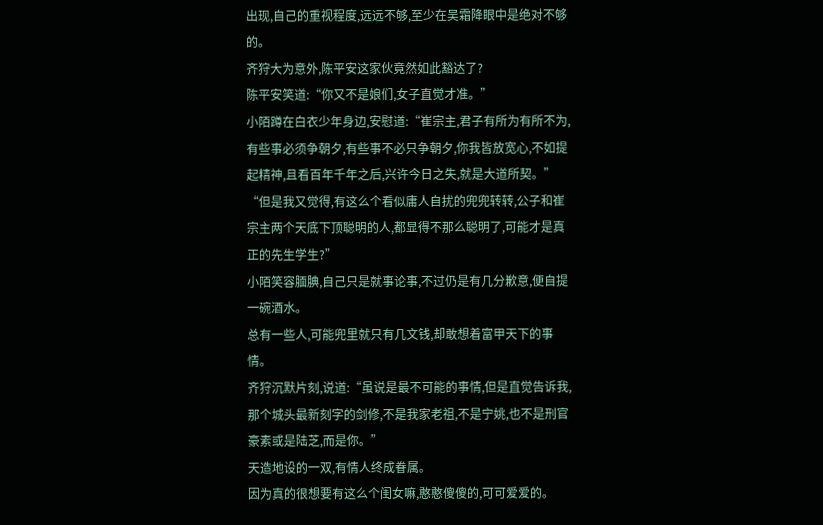出现,自己的重视程度,远远不够,至少在吴霜降眼中是绝对不够的。
齐狩大为意外,陈平安这家伙竟然如此豁达了?
陈平安笑道:“你又不是娘们,女子直觉才准。”
小陌蹲在白衣少年身边,安慰道:“崔宗主,君子有所为有所不为,有些事必须争朝夕,有些事不必只争朝夕,你我皆放宽心,不如提起精神,且看百年千年之后,兴许今日之失,就是大道所契。”
“但是我又觉得,有这么个看似庸人自扰的兜兜转转,公子和崔宗主两个天底下顶聪明的人,都显得不那么聪明了,可能才是真正的先生学生?”
小陌笑容腼腆,自己只是就事论事,不过仍是有几分歉意,便自提一碗酒水。
总有一些人,可能兜里就只有几文钱,却敢想着富甲天下的事情。
齐狩沉默片刻,说道:“虽说是最不可能的事情,但是直觉告诉我,那个城头最新刻字的剑修,不是我家老祖,不是宁姚,也不是刑官豪素或是陆芝,而是你。”
天造地设的一双,有情人终成眷属。
因为真的很想要有这么个闺女嘛,憨憨傻傻的,可可爱爱的。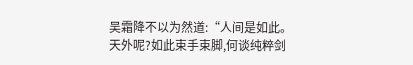吴霜降不以为然道:“人间是如此。天外呢?如此束手束脚,何谈纯粹剑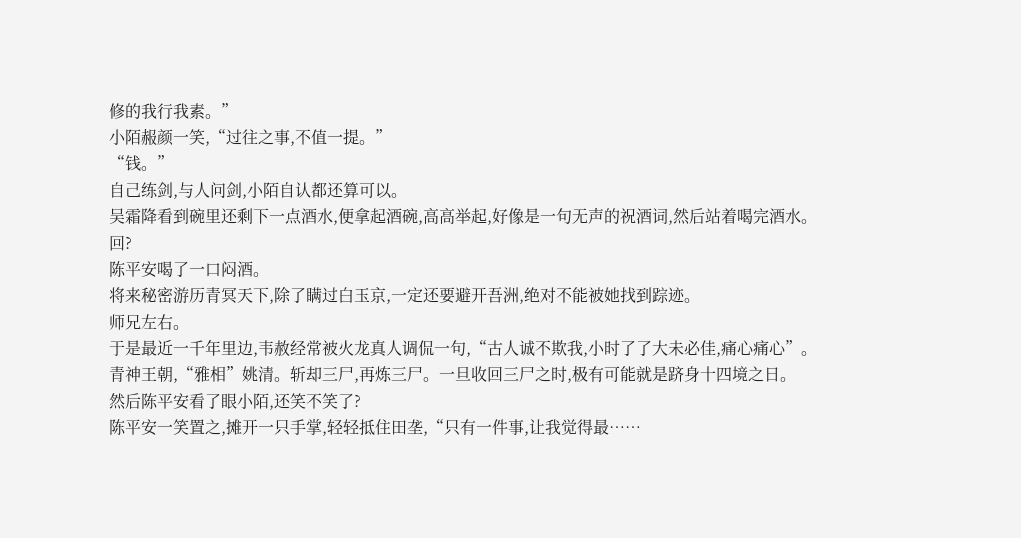修的我行我素。”
小陌赧颜一笑,“过往之事,不值一提。”
“钱。”
自己练剑,与人问剑,小陌自认都还算可以。
吴霜降看到碗里还剩下一点酒水,便拿起酒碗,高高举起,好像是一句无声的祝酒词,然后站着喝完酒水。
回?
陈平安喝了一口闷酒。
将来秘密游历青冥天下,除了瞒过白玉京,一定还要避开吾洲,绝对不能被她找到踪迹。
师兄左右。
于是最近一千年里边,韦赦经常被火龙真人调侃一句,“古人诚不欺我,小时了了大未必佳,痛心痛心”。
青神王朝,“雅相”姚清。斩却三尸,再炼三尸。一旦收回三尸之时,极有可能就是跻身十四境之日。
然后陈平安看了眼小陌,还笑不笑了?
陈平安一笑置之,摊开一只手掌,轻轻抵住田垄,“只有一件事,让我觉得最……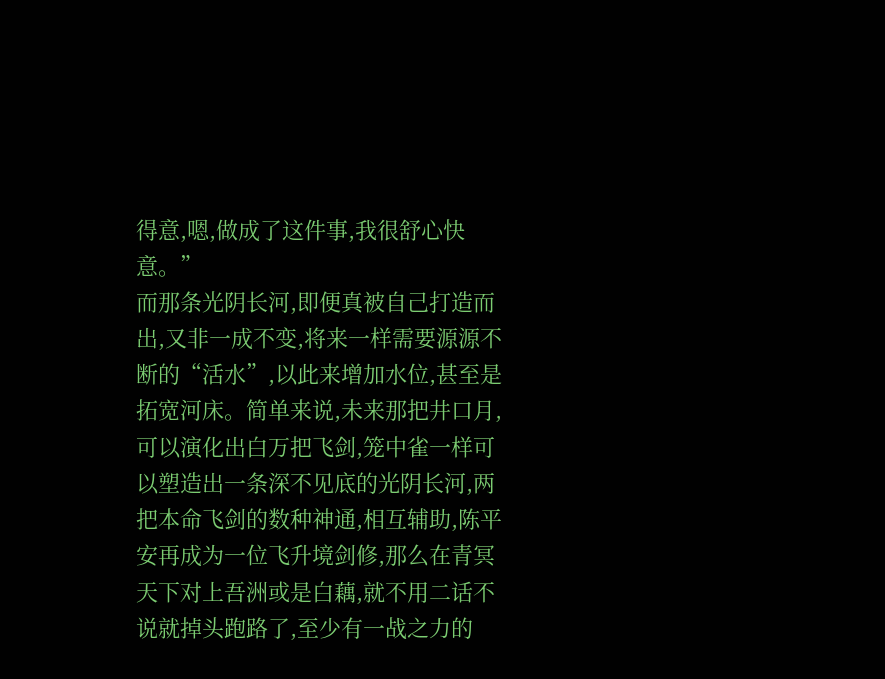得意,嗯,做成了这件事,我很舒心快意。”
而那条光阴长河,即便真被自己打造而出,又非一成不变,将来一样需要源源不断的“活水”,以此来增加水位,甚至是拓宽河床。简单来说,未来那把井口月,可以演化出白万把飞剑,笼中雀一样可以塑造出一条深不见底的光阴长河,两把本命飞剑的数种神通,相互辅助,陈平安再成为一位飞升境剑修,那么在青冥天下对上吾洲或是白藕,就不用二话不说就掉头跑路了,至少有一战之力的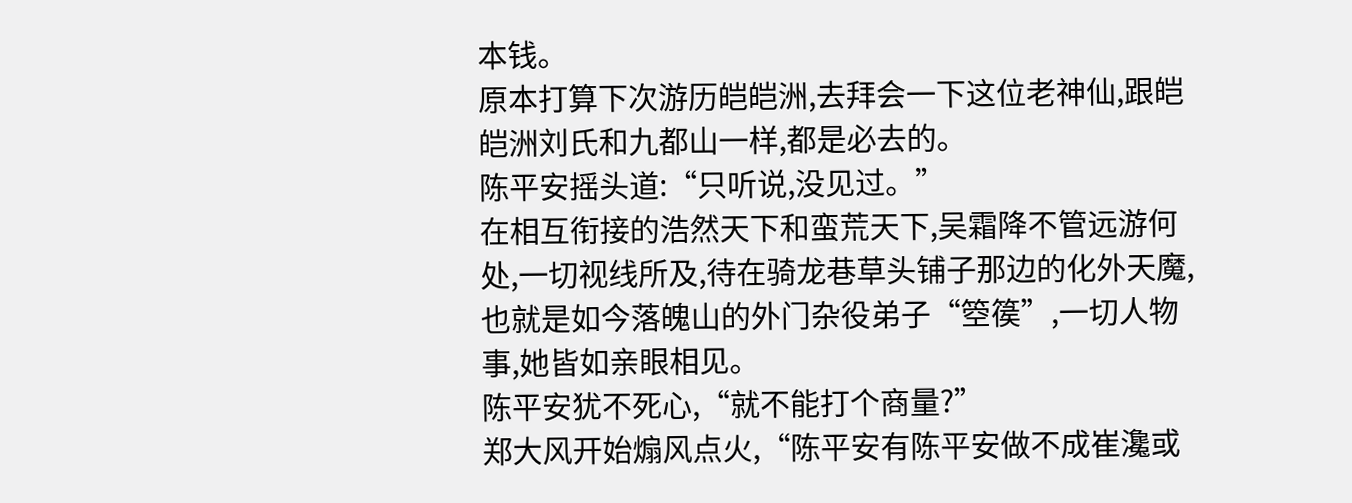本钱。
原本打算下次游历皑皑洲,去拜会一下这位老神仙,跟皑皑洲刘氏和九都山一样,都是必去的。
陈平安摇头道:“只听说,没见过。”
在相互衔接的浩然天下和蛮荒天下,吴霜降不管远游何处,一切视线所及,待在骑龙巷草头铺子那边的化外天魔,也就是如今落魄山的外门杂役弟子“箜篌”,一切人物事,她皆如亲眼相见。
陈平安犹不死心,“就不能打个商量?”
郑大风开始煽风点火,“陈平安有陈平安做不成崔瀺或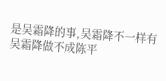是吴霜降的事,吴霜降不一样有吴霜降做不成陈平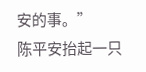安的事。”
陈平安抬起一只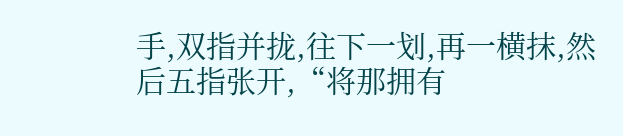手,双指并拢,往下一划,再一横抹,然后五指张开,“将那拥有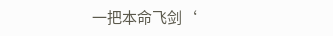一把本命飞剑‘